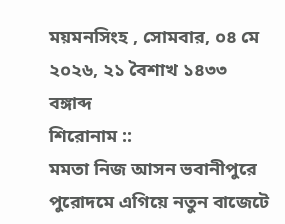ময়মনসিংহ , সোমবার, ০৪ মে ২০২৬, ২১ বৈশাখ ১৪৩৩ বঙ্গাব্দ
শিরোনাম ::
মমতা নিজ আসন ভবানীপুরে পুরোদমে এগিয়ে নতুন বাজেটে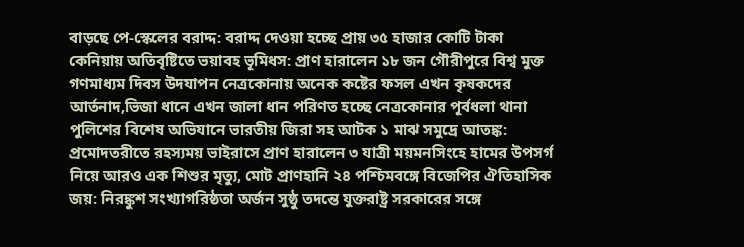বাড়ছে পে-স্কেলের বরাদ্দ: বরাদ্দ দেওয়া হচ্ছে প্রায় ৩৫ হাজার কোটি টাকা কেনিয়ায় অতিবৃষ্টিতে ভয়াবহ ভূমিধস: প্রাণ হারালেন ১৮ জন গৌরীপুরে বিশ্ব মুক্ত গণমাধ্যম দিবস উদযাপন নেত্রকোনায় অনেক কষ্টের ফসল এখন কৃষকদের আর্তনাদ,ভিজা ধানে এখন জালা ধান পরিণত হচ্ছে নেত্রকোনার পূর্বধলা থানা পুলিশের বিশেষ অভিযানে ভারতীয় জিরা সহ আটক ১ মাঝ সমুদ্রে আতঙ্ক: প্রমোদতরীতে রহস্যময় ভাইরাসে প্রাণ হারালেন ৩ যাত্রী ময়মনসিংহে হামের উপসর্গ নিয়ে আরও এক শিশুর মৃত্যু, মোট প্রাণহানি ২৪ পশ্চিমবঙ্গে বিজেপির ঐতিহাসিক জয়: নিরঙ্কুশ সংখ্যাগরিষ্ঠতা অর্জন সুষ্ঠু তদন্তে যুক্তরাষ্ট্র সরকারের সঙ্গে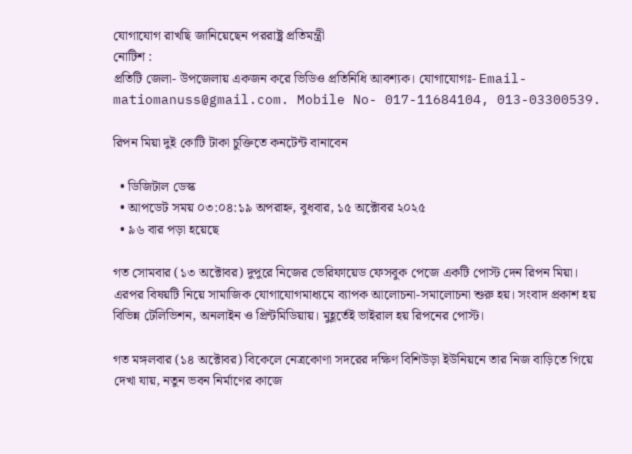যোগাযোগ রাখছি জানিয়েছেন পররাষ্ট্র প্রতিমন্ত্রী
নোটিশ :
প্রতিটি জেলা- উপজেলায় একজন করে ভিডিও প্রতিনিধি আবশ্যক। যোগাযোগঃ- Email- matiomanuss@gmail.com. Mobile No- 017-11684104, 013-03300539.

রিপন মিয়া দুই কোটি টাকা চুক্তিতে কনটেন্ট বানাবেন

  • ডিজিটাল ডেস্ক
  • আপডেট সময় ০৩:০৪:১৯ অপরাহ্ন, বুধবার, ১৫ অক্টোবর ২০২৫
  • ৯৬ বার পড়া হয়েছে

গত সোমবার (১৩ অক্টোবর) দুপুরে নিজের ভেরিফায়েড ফেসবুক পেজে একটি পোস্ট দেন রিপন মিয়া। এরপর বিষয়টি নিয়ে সামাজিক যোগাযোগমাধ্যমে ব্যাপক আলোচনা-সমালোচনা শুরু হয়। সংবাদ প্রকাশ হয় বিভিন্ন টেলিভিশন, অনলাইন ও প্রিন্টমিডিয়ায়। মুহূর্তেই ভাইরাল হয় রিপনের পোস্ট।

গত মঙ্গলবার (১৪ অক্টোবর) বিকেলে নেত্রকোণা সদরের দক্ষিণ বিশিউড়া ইউনিয়নে তার নিজ বাড়িতে গিয়ে দেখা যায়, নতুন ভবন নির্মাণের কাজে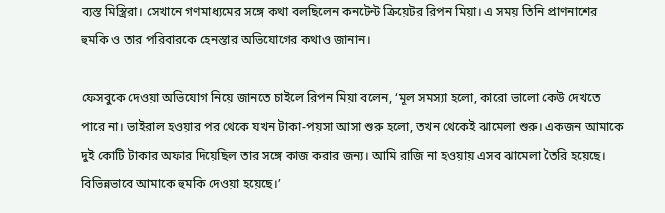ব্যস্ত মিস্ত্রিরা। সেখানে গণমাধ্যমের সঙ্গে কথা বলছিলেন কনটেন্ট ক্রিয়েটর রিপন মিয়া। এ সময় তিনি প্রাণনাশের হুমকি ও তার পরিবারকে হেনস্তার অভিযোগের কথাও জানান।

ফেসবুকে দেওয়া অভিযোগ নিয়ে জানতে চাইলে রিপন মিয়া বলেন, ‘মূল সমস্যা হলো, কারো ভালো কেউ দেখতে পারে না। ভাইরাল হওয়ার পর থেকে যখন টাকা-পয়সা আসা শুরু হলো, তখন থেকেই ঝামেলা শুরু। একজন আমাকে দুই কোটি টাকার অফার দিয়েছিল তার সঙ্গে কাজ করার জন্য। আমি রাজি না হওয়ায় এসব ঝামেলা তৈরি হয়েছে। বিভিন্নভাবে আমাকে হুমকি দেওয়া হয়েছে।’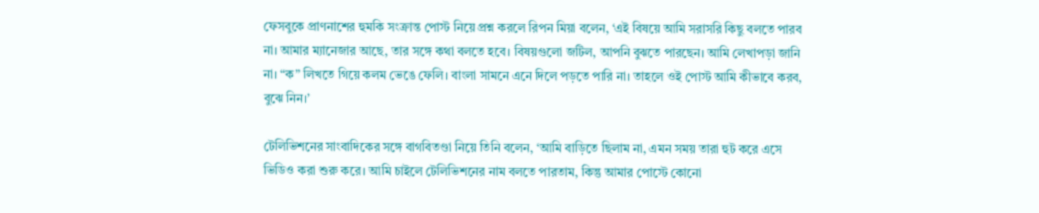ফেসবুকে প্রাণনাশের হুমকি সংক্রান্ত পোস্ট নিয়ে প্রশ্ন করলে রিপন মিয়া বলেন, ‘এই বিষয়ে আমি সরাসরি কিছু বলতে পারব না। আমার ম্যানেজার আছে, তার সঙ্গে কথা বলতে হবে। বিষয়গুলো জটিল, আপনি বুঝতে পারছেন। আমি লেখাপড়া জানি না। “ক” লিখতে গিয়ে কলম ভেঙে ফেলি। বাংলা সামনে এনে দিলে পড়তে পারি না। তাহলে ওই পোস্ট আমি কীভাবে করব, বুঝে নিন।’

টেলিভিশনের সাংবাদিকের সঙ্গে বাগবিতণ্ডা নিয়ে তিনি বলেন, ‘আমি বাড়িতে ছিলাম না, এমন সময় তারা হুট করে এসে ভিডিও করা শুরু করে। আমি চাইলে টেলিভিশনের নাম বলতে পারতাম, কিন্তু আমার পোস্টে কোনো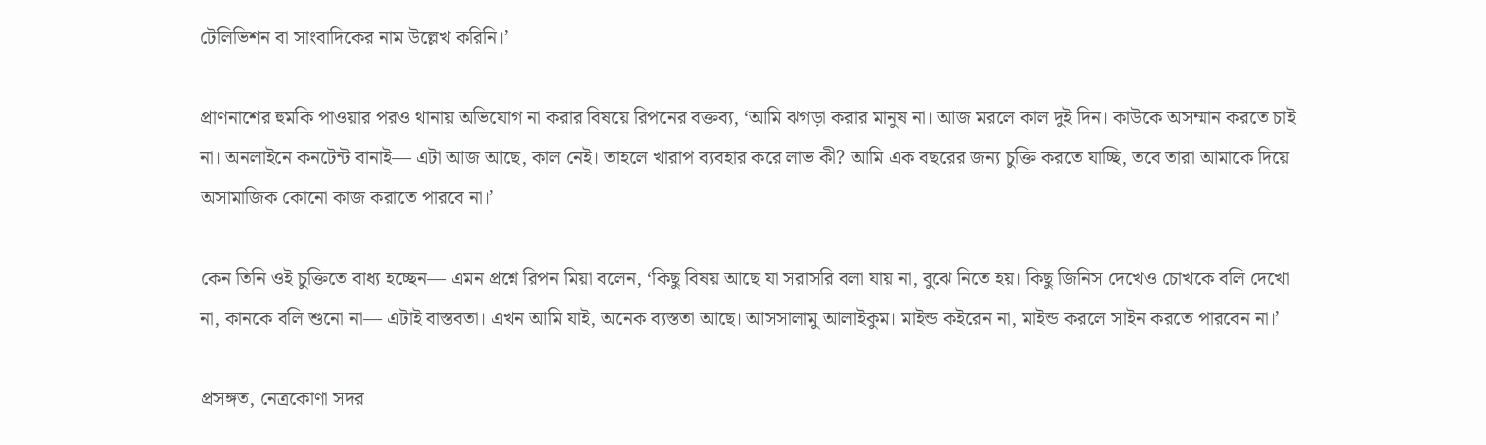টেলিভিশন বা সাংবাদিকের নাম উল্লেখ করিনি।’

প্রাণনাশের হুমকি পাওয়ার পরও থানায় অভিযোগ না করার বিষয়ে রিপনের বক্তব্য, ‘আমি ঝগড়া করার মানুষ না। আজ মরলে কাল দুই দিন। কাউকে অসম্মান করতে চাই না। অনলাইনে কনটেন্ট বানাই— এটা আজ আছে, কাল নেই। তাহলে খারাপ ব্যবহার করে লাভ কী? আমি এক বছরের জন্য চুক্তি করতে যাচ্ছি, তবে তারা আমাকে দিয়ে অসামাজিক কোনো কাজ করাতে পারবে না।’

কেন তিনি ওই চুক্তিতে বাধ্য হচ্ছেন— এমন প্রশ্নে রিপন মিয়া বলেন, ‘কিছু বিষয় আছে যা সরাসরি বলা যায় না, বুঝে নিতে হয়। কিছু জিনিস দেখেও চোখকে বলি দেখো না, কানকে বলি শুনো না— এটাই বাস্তবতা। এখন আমি যাই, অনেক ব্যস্ততা আছে। আসসালামু আলাইকুম। মাইন্ড কইরেন না, মাইন্ড করলে সাইন করতে পারবেন না।’

প্রসঙ্গত, নেত্রকোণা সদর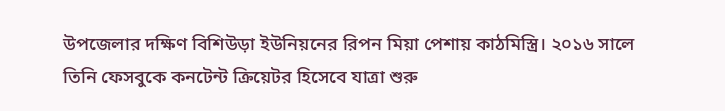উপজেলার দক্ষিণ বিশিউড়া ইউনিয়নের রিপন মিয়া পেশায় কাঠমিস্ত্রি। ২০১৬ সালে তিনি ফেসবুকে কনটেন্ট ক্রিয়েটর হিসেবে যাত্রা শুরু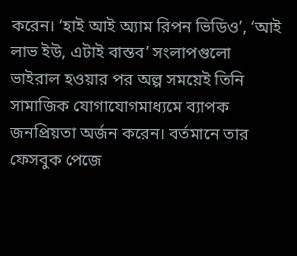করেন। ‘হাই আই অ্যাম রিপন ভিডিও’, ‘আই লাভ ইউ, এটাই বাস্তব’ সংলাপগুলো ভাইরাল হওয়ার পর অল্প সময়েই তিনি সামাজিক যোগাযোগমাধ্যমে ব্যাপক জনপ্রিয়তা অর্জন করেন। বর্তমানে তার ফেসবুক পেজে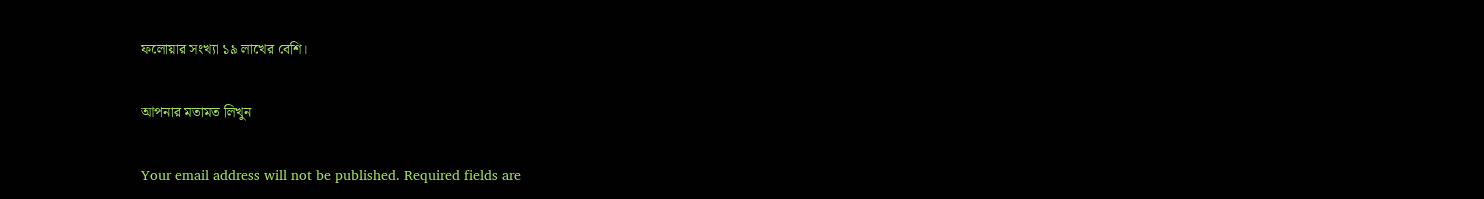ফলোয়ার সংখ্যা ১৯ লাখের বেশি।

আপনার মতামত লিখুন

Your email address will not be published. Required fields are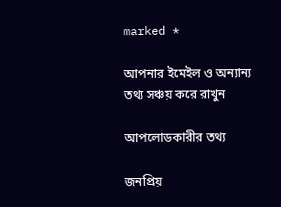marked *

আপনার ইমেইল ও অন্যান্য তথ্য সঞ্চয় করে রাখুন

আপলোডকারীর তথ্য

জনপ্রিয়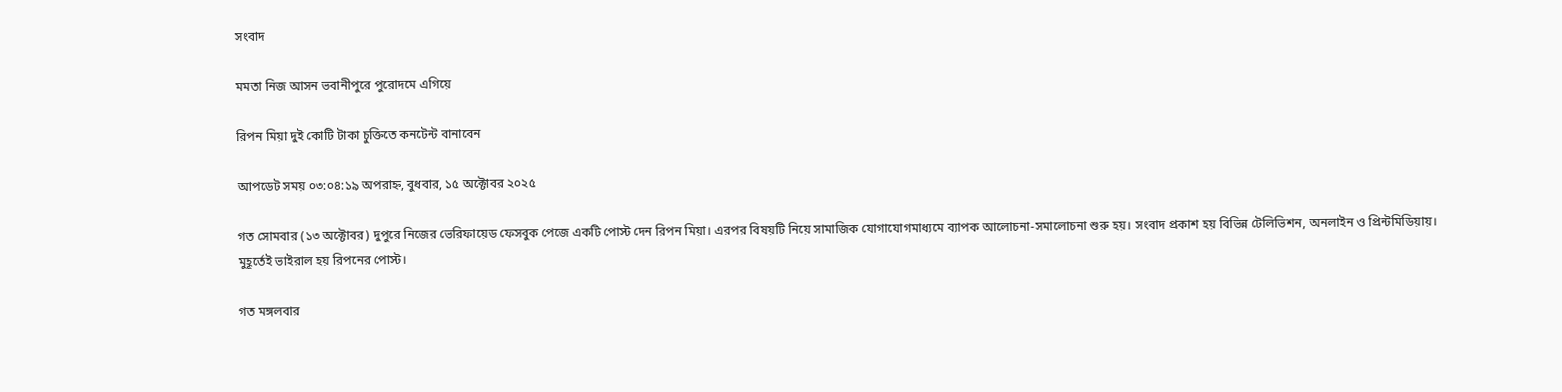সংবাদ

মমতা নিজ আসন ভবানীপুরে পুরোদমে এগিয়ে

রিপন মিয়া দুই কোটি টাকা চুক্তিতে কনটেন্ট বানাবেন

আপডেট সময় ০৩:০৪:১৯ অপরাহ্ন, বুধবার, ১৫ অক্টোবর ২০২৫

গত সোমবার (১৩ অক্টোবর) দুপুরে নিজের ভেরিফায়েড ফেসবুক পেজে একটি পোস্ট দেন রিপন মিয়া। এরপর বিষয়টি নিয়ে সামাজিক যোগাযোগমাধ্যমে ব্যাপক আলোচনা-সমালোচনা শুরু হয়। সংবাদ প্রকাশ হয় বিভিন্ন টেলিভিশন, অনলাইন ও প্রিন্টমিডিয়ায়। মুহূর্তেই ভাইরাল হয় রিপনের পোস্ট।

গত মঙ্গলবার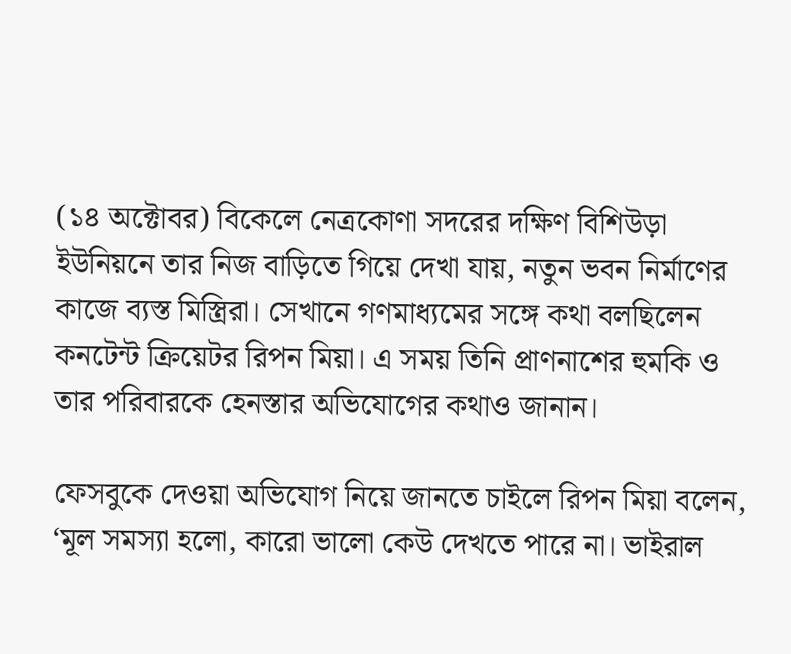(১৪ অক্টোবর) বিকেলে নেত্রকোণা সদরের দক্ষিণ বিশিউড়া ইউনিয়নে তার নিজ বাড়িতে গিয়ে দেখা যায়, নতুন ভবন নির্মাণের কাজে ব্যস্ত মিস্ত্রিরা। সেখানে গণমাধ্যমের সঙ্গে কথা বলছিলেন কনটেন্ট ক্রিয়েটর রিপন মিয়া। এ সময় তিনি প্রাণনাশের হুমকি ও তার পরিবারকে হেনস্তার অভিযোগের কথাও জানান।

ফেসবুকে দেওয়া অভিযোগ নিয়ে জানতে চাইলে রিপন মিয়া বলেন, ‘মূল সমস্যা হলো, কারো ভালো কেউ দেখতে পারে না। ভাইরাল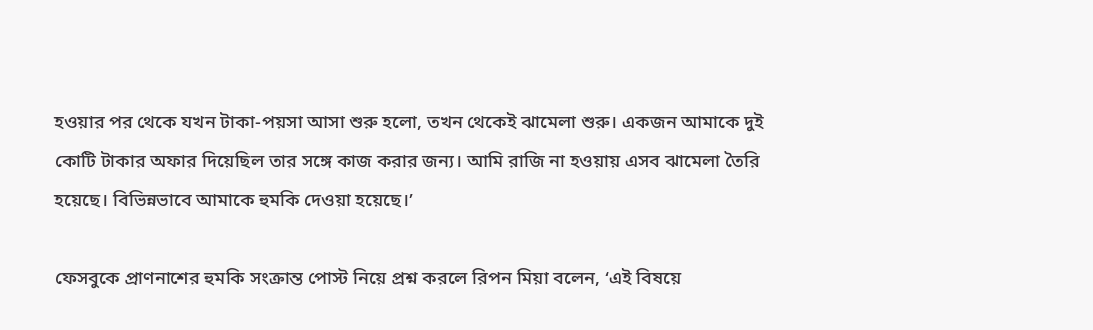হওয়ার পর থেকে যখন টাকা-পয়সা আসা শুরু হলো, তখন থেকেই ঝামেলা শুরু। একজন আমাকে দুই কোটি টাকার অফার দিয়েছিল তার সঙ্গে কাজ করার জন্য। আমি রাজি না হওয়ায় এসব ঝামেলা তৈরি হয়েছে। বিভিন্নভাবে আমাকে হুমকি দেওয়া হয়েছে।’

ফেসবুকে প্রাণনাশের হুমকি সংক্রান্ত পোস্ট নিয়ে প্রশ্ন করলে রিপন মিয়া বলেন, ‘এই বিষয়ে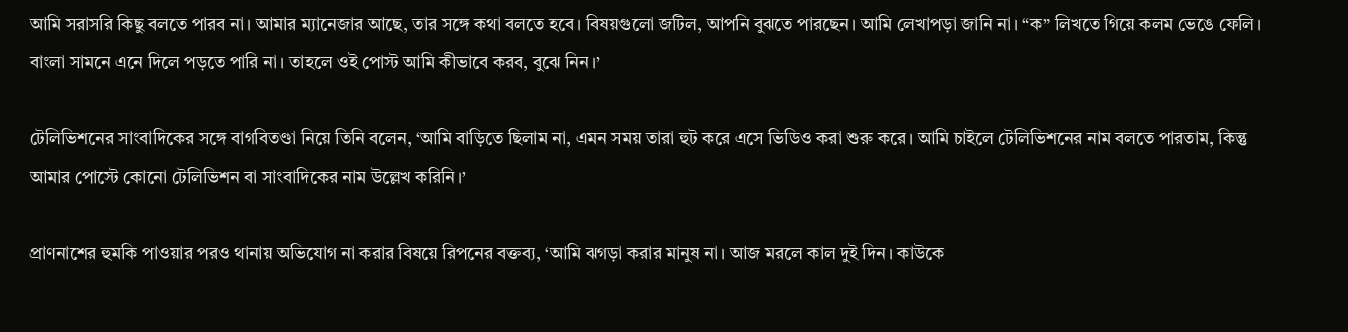আমি সরাসরি কিছু বলতে পারব না। আমার ম্যানেজার আছে, তার সঙ্গে কথা বলতে হবে। বিষয়গুলো জটিল, আপনি বুঝতে পারছেন। আমি লেখাপড়া জানি না। “ক” লিখতে গিয়ে কলম ভেঙে ফেলি। বাংলা সামনে এনে দিলে পড়তে পারি না। তাহলে ওই পোস্ট আমি কীভাবে করব, বুঝে নিন।’

টেলিভিশনের সাংবাদিকের সঙ্গে বাগবিতণ্ডা নিয়ে তিনি বলেন, ‘আমি বাড়িতে ছিলাম না, এমন সময় তারা হুট করে এসে ভিডিও করা শুরু করে। আমি চাইলে টেলিভিশনের নাম বলতে পারতাম, কিন্তু আমার পোস্টে কোনো টেলিভিশন বা সাংবাদিকের নাম উল্লেখ করিনি।’

প্রাণনাশের হুমকি পাওয়ার পরও থানায় অভিযোগ না করার বিষয়ে রিপনের বক্তব্য, ‘আমি ঝগড়া করার মানুষ না। আজ মরলে কাল দুই দিন। কাউকে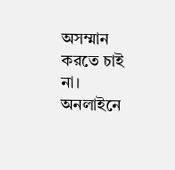অসম্মান করতে চাই না। অনলাইনে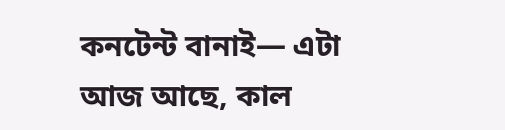কনটেন্ট বানাই— এটা আজ আছে, কাল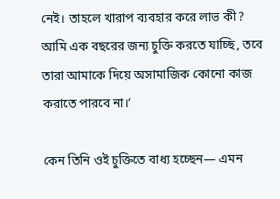নেই। তাহলে খারাপ ব্যবহার করে লাভ কী? আমি এক বছরের জন্য চুক্তি করতে যাচ্ছি, তবে তারা আমাকে দিয়ে অসামাজিক কোনো কাজ করাতে পারবে না।’

কেন তিনি ওই চুক্তিতে বাধ্য হচ্ছেন— এমন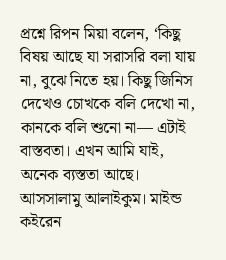প্রশ্নে রিপন মিয়া বলেন, ‘কিছু বিষয় আছে যা সরাসরি বলা যায় না, বুঝে নিতে হয়। কিছু জিনিস দেখেও চোখকে বলি দেখো না, কানকে বলি শুনো না— এটাই বাস্তবতা। এখন আমি যাই, অনেক ব্যস্ততা আছে। আসসালামু আলাইকুম। মাইন্ড কইরেন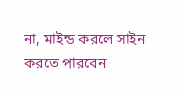না, মাইন্ড করলে সাইন করতে পারবেন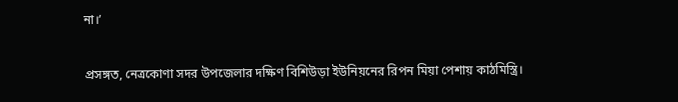না।’

প্রসঙ্গত, নেত্রকোণা সদর উপজেলার দক্ষিণ বিশিউড়া ইউনিয়নের রিপন মিয়া পেশায় কাঠমিস্ত্রি।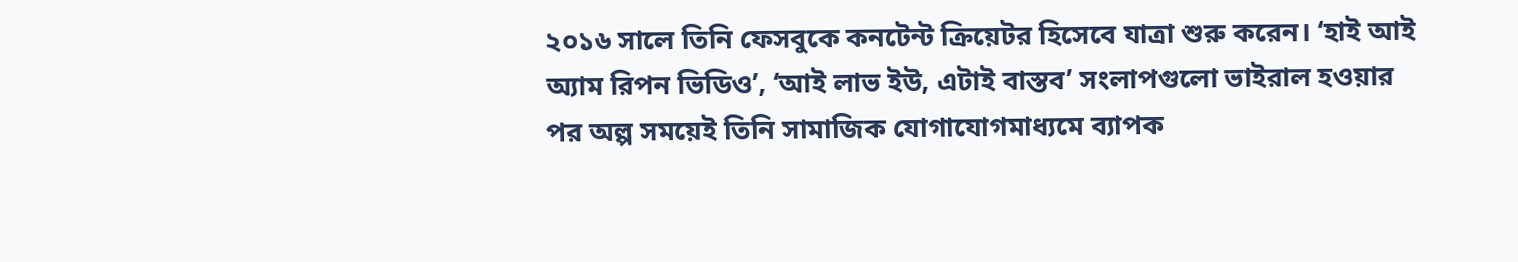২০১৬ সালে তিনি ফেসবুকে কনটেন্ট ক্রিয়েটর হিসেবে যাত্রা শুরু করেন। ‘হাই আই অ্যাম রিপন ভিডিও’, ‘আই লাভ ইউ, এটাই বাস্তব’ সংলাপগুলো ভাইরাল হওয়ার পর অল্প সময়েই তিনি সামাজিক যোগাযোগমাধ্যমে ব্যাপক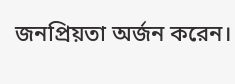জনপ্রিয়তা অর্জন করেন।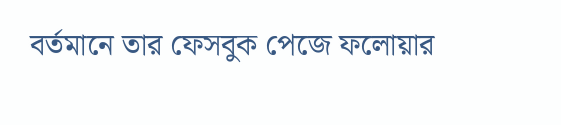বর্তমানে তার ফেসবুক পেজে ফলোয়ার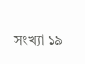সংখ্যা ১৯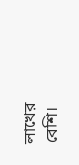লাখের বেশি।